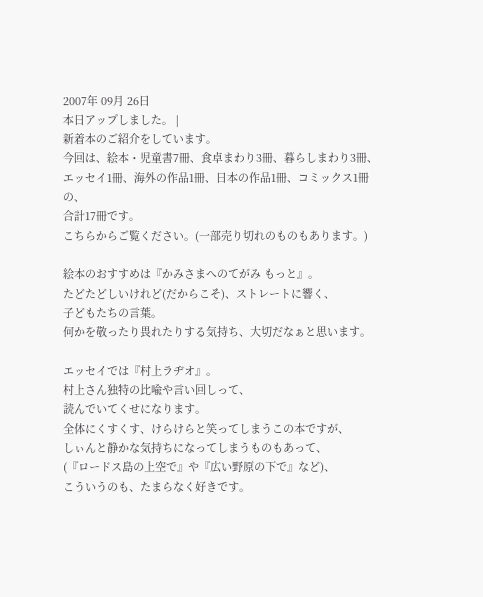2007年 09月 26日
本日アップしました。 |
新着本のご紹介をしています。
今回は、絵本・児童書7冊、食卓まわり3冊、暮らしまわり3冊、
エッセイ1冊、海外の作品1冊、日本の作品1冊、コミックス1冊の、
合計17冊です。
こちらからご覧ください。(一部売り切れのものもあります。)

絵本のおすすめは『かみさまへのてがみ もっと』。
たどたどしいけれど(だからこそ)、ストレートに響く、
子どもたちの言葉。
何かを敬ったり畏れたりする気持ち、大切だなぁと思います。

エッセイでは『村上ラヂオ』。
村上さん独特の比喩や言い回しって、
読んでいてくせになります。
全体にくすくす、けらけらと笑ってしまうこの本ですが、
しぃんと静かな気持ちになってしまうものもあって、
(『ロードス島の上空で』や『広い野原の下で』など)、
こういうのも、たまらなく好きです。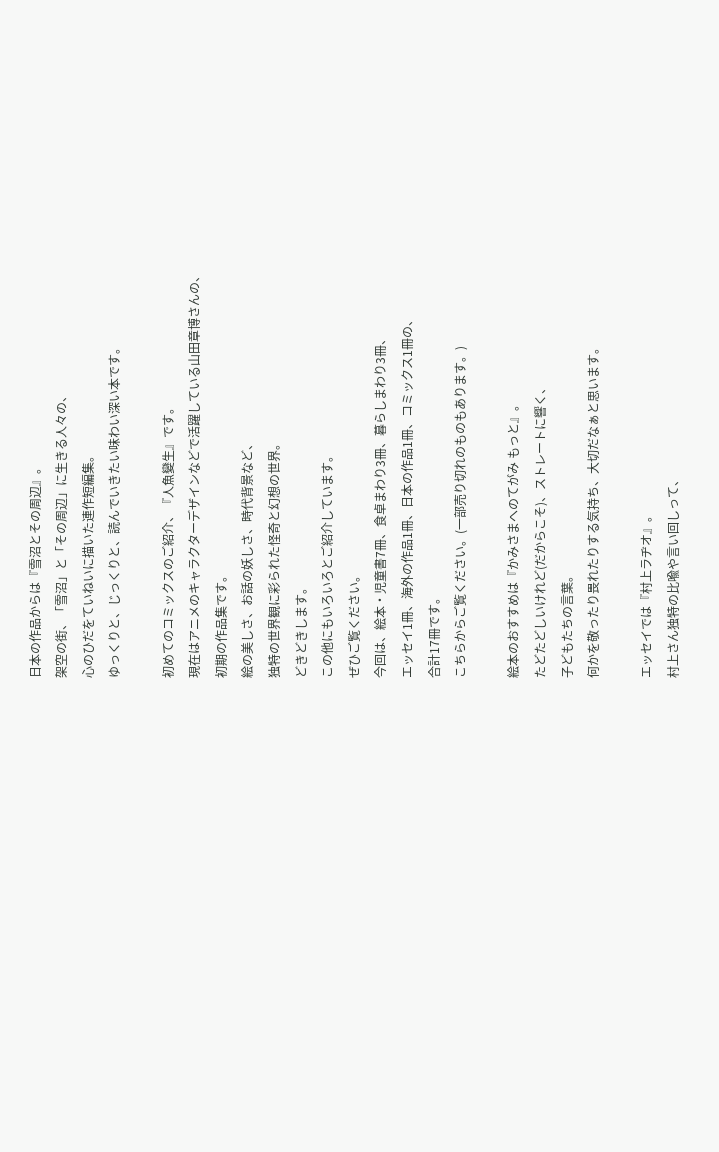日本の作品からは『雪沼とその周辺』。
架空の街、「雪沼」と「その周辺」に生きる人々の、
心のひだをていねいに描いた連作短編集。
ゆっくりと、じっくりと、読んでいきたい味わい深い本です。

初めてのコミックスのご紹介、『人魚變生』です。
現在はアニメのキャラクターデザインなどで活躍している山田章博さんの、
初期の作品集です。
絵の美しさ、お話の妖しさ、時代背景など、
独特の世界観に彩られた怪奇と幻想の世界。
どきどきします。
この他にもいろいろとご紹介しています。
ぜひご覧ください。
今回は、絵本・児童書7冊、食卓まわり3冊、暮らしまわり3冊、
エッセイ1冊、海外の作品1冊、日本の作品1冊、コミックス1冊の、
合計17冊です。
こちらからご覧ください。(一部売り切れのものもあります。)

絵本のおすすめは『かみさまへのてがみ もっと』。
たどたどしいけれど(だからこそ)、ストレートに響く、
子どもたちの言葉。
何かを敬ったり畏れたりする気持ち、大切だなぁと思います。

エッセイでは『村上ラヂオ』。
村上さん独特の比喩や言い回しって、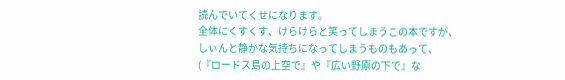読んでいてくせになります。
全体にくすくす、けらけらと笑ってしまうこの本ですが、
しぃんと静かな気持ちになってしまうものもあって、
(『ロードス島の上空で』や『広い野原の下で』な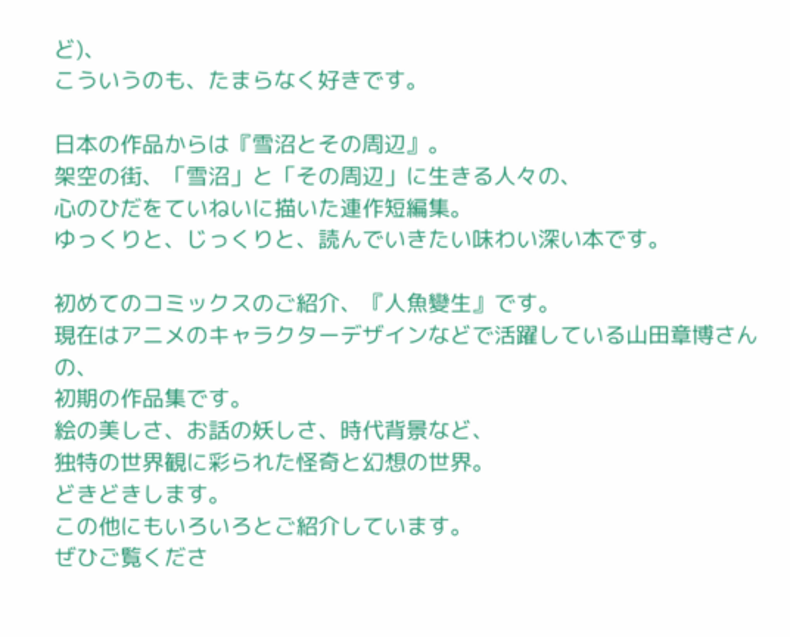ど)、
こういうのも、たまらなく好きです。

日本の作品からは『雪沼とその周辺』。
架空の街、「雪沼」と「その周辺」に生きる人々の、
心のひだをていねいに描いた連作短編集。
ゆっくりと、じっくりと、読んでいきたい味わい深い本です。

初めてのコミックスのご紹介、『人魚變生』です。
現在はアニメのキャラクターデザインなどで活躍している山田章博さんの、
初期の作品集です。
絵の美しさ、お話の妖しさ、時代背景など、
独特の世界観に彩られた怪奇と幻想の世界。
どきどきします。
この他にもいろいろとご紹介しています。
ぜひご覧くださ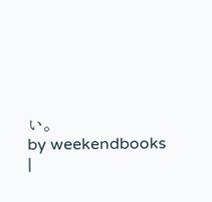い。
by weekendbooks
|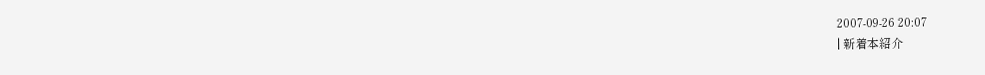2007-09-26 20:07
| 新着本紹介